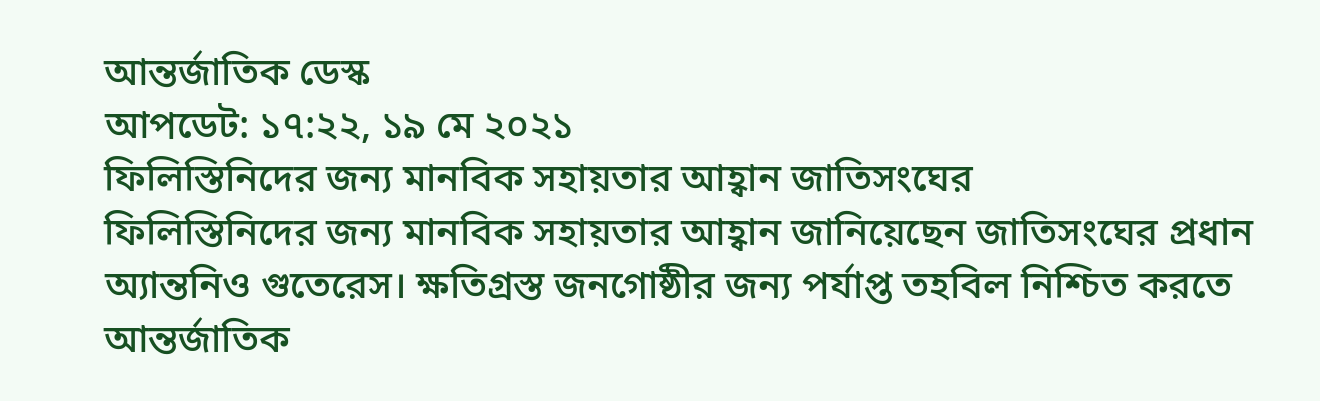আন্তর্জাতিক ডেস্ক
আপডেট: ১৭:২২, ১৯ মে ২০২১
ফিলিস্তিনিদের জন্য মানবিক সহায়তার আহ্বান জাতিসংঘের
ফিলিস্তিনিদের জন্য মানবিক সহায়তার আহ্বান জানিয়েছেন জাতিসংঘের প্রধান অ্যান্তনিও গুতেরেস। ক্ষতিগ্রস্ত জনগোষ্ঠীর জন্য পর্যাপ্ত তহবিল নিশ্চিত করতে আন্তর্জাতিক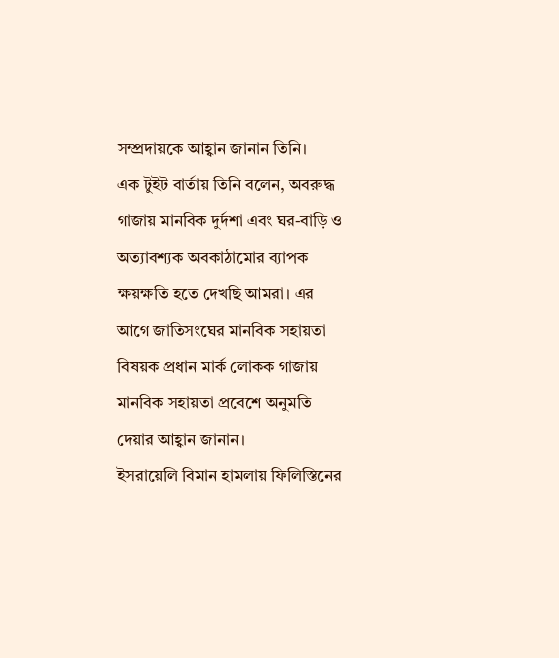সম্প্রদায়কে আহ্বান জানান তিনি।
এক টুইট বার্তায় তিনি বলেন, অবরুদ্ধ গাজায় মানবিক দুর্দশা এবং ঘর-বাড়ি ও অত্যাবশ্যক অবকাঠামোর ব্যাপক ক্ষয়ক্ষতি হতে দেখছি আমরা। এর আগে জাতিসংঘের মানবিক সহায়তা বিষয়ক প্রধান মার্ক লোকক গাজায় মানবিক সহায়তা প্রবেশে অনুমতি দেয়ার আহ্বান জানান।
ইসরায়েলি বিমান হামলায় ফিলিস্তিনের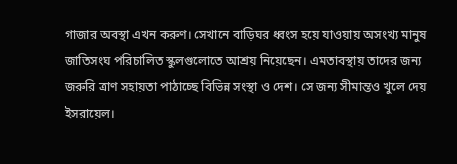গাজার অবস্থা এখন করুণ। সেখানে বাড়িঘর ধ্বংস হয়ে যাওয়ায় অসংখ্য মানুষ জাতিসংঘ পরিচালিত স্কুলগুলোতে আশ্রয় নিয়েছেন। এমতাবস্থায় তাদের জন্য জরুরি ত্রাণ সহায়তা পাঠাচ্ছে বিভিন্ন সংস্থা ও দেশ। সে জন্য সীমান্তও খুলে দেয় ইসরায়েল।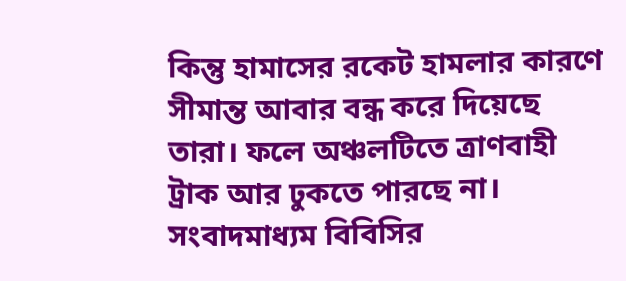কিন্তু হামাসের রকেট হামলার কারণে সীমান্ত আবার বন্ধ করে দিয়েছে তারা। ফলে অঞ্চলটিতে ত্রাণবাহী ট্রাক আর ঢুকতে পারছে না।
সংবাদমাধ্যম বিবিসির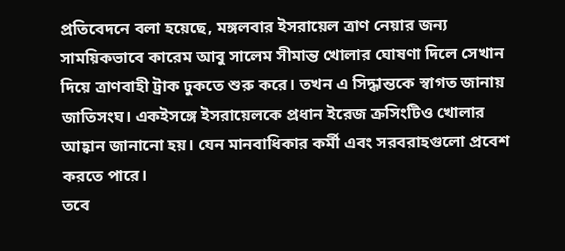প্রতিবেদনে বলা হয়েছে, মঙ্গলবার ইসরায়েল ত্রাণ নেয়ার জন্য সাময়িকভাবে কারেম আবু সালেম সীমান্ত খোলার ঘোষণা দিলে সেখান দিয়ে ত্রাণবাহী ট্রাক ঢুকতে শুরু করে। তখন এ সিদ্ধান্তকে স্বাগত জানায় জাতিসংঘ। একইসঙ্গে ইসরায়েলকে প্রধান ইরেজ ক্রসিংটিও খোলার আহ্বান জানানো হয়। যেন মানবাধিকার কর্মী এবং সরবরাহগুলো প্রবেশ করতে পারে।
তবে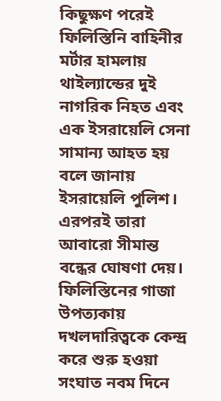কিছুক্ষণ পরেই ফিলিস্তিনি বাহিনীর মর্টার হামলায় থাইল্যান্ডের দুই নাগরিক নিহত এবং এক ইসরায়েলি সেনা সামান্য আহত হয় বলে জানায় ইসরায়েলি পুলিশ। এরপরই তারা আবারো সীমান্ত বন্ধের ঘোষণা দেয়।
ফিলিস্তিনের গাজা উপত্যকায় দখলদারিত্বকে কেন্দ্র করে শুরু হওয়া সংঘাত নবম দিনে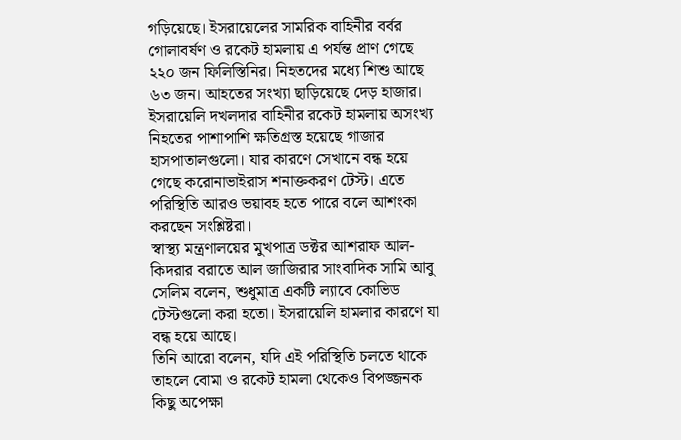গড়িয়েছে। ইসরায়েলের সামরিক বাহিনীর বর্বর গোলাবর্ষণ ও রকেট হামলায় এ পর্যন্ত প্রাণ গেছে ২২০ জন ফিলিস্তিনির। নিহতদের মধ্যে শিশু আছে ৬৩ জন। আহতের সংখ্যা ছাড়িয়েছে দেড় হাজার।
ইসরায়েলি দখলদার বাহিনীর রকেট হামলায় অসংখ্য নিহতের পাশাপাশি ক্ষতিগ্রস্ত হয়েছে গাজার হাসপাতালগুলো। যার কারণে সেখানে বন্ধ হয়ে গেছে করোনাভাইরাস শনাক্তকরণ টেস্ট। এতে পরিস্থিতি আরও ভয়াবহ হতে পারে বলে আশংকা করছেন সংশ্লিষ্টরা।
স্বাস্থ্য মন্ত্রণালয়ের মুখপাত্র ডক্টর আশরাফ আল-কিদরার বরাতে আল জাজিরার সাংবাদিক সামি আবু সেলিম বলেন, শুধুমাত্র একটি ল্যাবে কোভিড টেস্টগুলো করা হতো। ইসরায়েলি হামলার কারণে যা বন্ধ হয়ে আছে।
তিনি আরো বলেন, যদি এই পরিস্থিতি চলতে থাকে তাহলে বোমা ও রকেট হামলা থেকেও বিপজ্জনক কিছু অপেক্ষা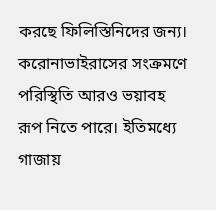করছে ফিলিস্তিনিদের জন্য। করোনাভাইরাসের সংক্রমণে পরিস্থিতি আরও ভয়াবহ রূপ নিতে পারে। ইতিমধ্যে গাজায়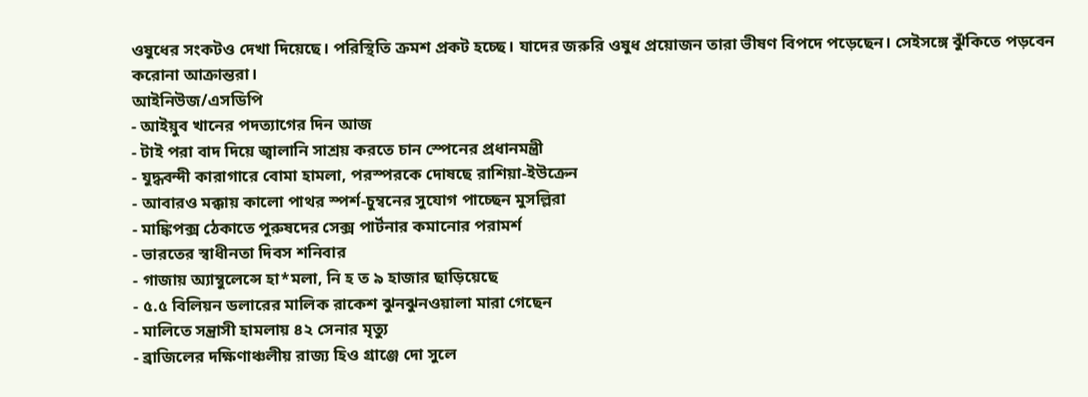ওষুধের সংকটও দেখা দিয়েছে। পরিস্থিতি ক্রমশ প্রকট হচ্ছে। যাদের জরুরি ওষুধ প্রয়োজন তারা ভীষণ বিপদে পড়েছেন। সেইসঙ্গে ঝুঁকিতে পড়বেন করোনা আক্রান্তরা।
আইনিউজ/এসডিপি
- আইয়ুব খানের পদত্যাগের দিন আজ
- টাই পরা বাদ দিয়ে জ্বালানি সাশ্রয় করতে চান স্পেনের প্রধানমন্ত্রী
- যুদ্ধবন্দী কারাগারে বোমা হামলা, পরস্পরকে দোষছে রাশিয়া-ইউক্রেন
- আবারও মক্কায় কালো পাথর স্পর্শ-চুম্বনের সুযোগ পাচ্ছেন মুসল্লিরা
- মাঙ্কিপক্স ঠেকাতে পুরুষদের সেক্স পার্টনার কমানোর পরামর্শ
- ভারতের স্বাধীনতা দিবস শনিবার
- গাজায় অ্যাম্বুলেন্সে হা*মলা, নি হ ত ৯ হাজার ছাড়িয়েছে
- ৫.৫ বিলিয়ন ডলারের মালিক রাকেশ ঝুনঝুনওয়ালা মারা গেছেন
- মালিতে সন্ত্রাসী হামলায় ৪২ সেনার মৃত্যু
- ব্রাজিলের দক্ষিণাঞ্চলীয় রাজ্য হিও গ্রাঞ্জে দো সুলে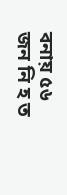বনায় ৫৬ জন নি হ ত